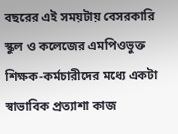বছরের এই সময়টায় বেসরকারি স্কুল ও কলেজের এমপিওভুক্ত শিক্ষক-কর্মচারীদের মধ্যে একটা স্বাভাবিক প্রত্যাশা কাজ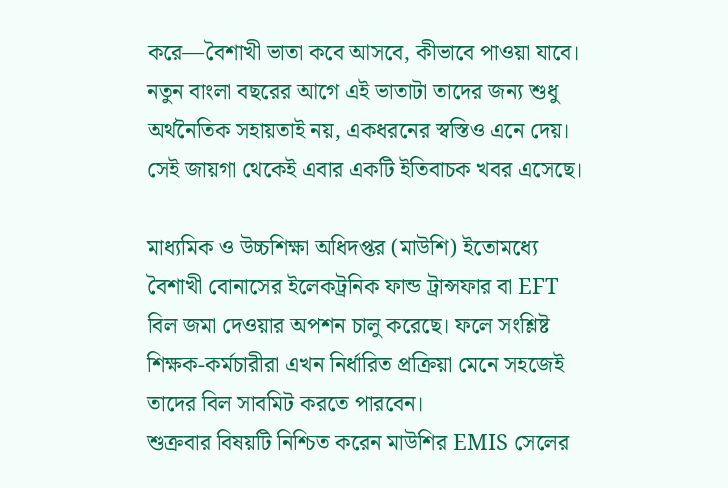করে—বৈশাখী ভাতা কবে আসবে, কীভাবে পাওয়া যাবে। নতুন বাংলা বছরের আগে এই ভাতাটা তাদের জন্য শুধু অর্থনৈতিক সহায়তাই নয়, একধরনের স্বস্তিও এনে দেয়। সেই জায়গা থেকেই এবার একটি ইতিবাচক খবর এসেছে।

মাধ্যমিক ও উচ্চশিক্ষা অধিদপ্তর (মাউশি) ইতোমধ্যে বৈশাখী বোনাসের ইলেকট্রনিক ফান্ড ট্রান্সফার বা EFT বিল জমা দেওয়ার অপশন চালু করেছে। ফলে সংশ্লিষ্ট শিক্ষক-কর্মচারীরা এখন নির্ধারিত প্রক্রিয়া মেনে সহজেই তাদের বিল সাবমিট করতে পারবেন।
শুক্রবার বিষয়টি নিশ্চিত করেন মাউশির EMIS সেলের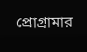প্রোগ্রামার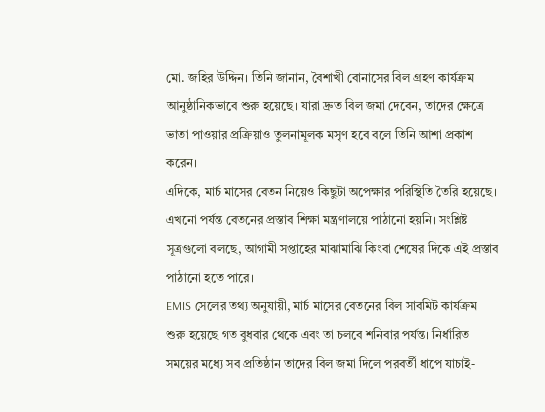মো. জহির উদ্দিন। তিনি জানান, বৈশাখী বোনাসের বিল গ্রহণ কার্যক্রম আনুষ্ঠানিকভাবে শুরু হয়েছে। যারা দ্রুত বিল জমা দেবেন, তাদের ক্ষেত্রে ভাতা পাওয়ার প্রক্রিয়াও তুলনামূলক মসৃণ হবে বলে তিনি আশা প্রকাশ করেন।
এদিকে, মার্চ মাসের বেতন নিয়েও কিছুটা অপেক্ষার পরিস্থিতি তৈরি হয়েছে। এখনো পর্যন্ত বেতনের প্রস্তাব শিক্ষা মন্ত্রণালয়ে পাঠানো হয়নি। সংশ্লিষ্ট সূত্রগুলো বলছে, আগামী সপ্তাহের মাঝামাঝি কিংবা শেষের দিকে এই প্রস্তাব পাঠানো হতে পারে।
EMIS সেলের তথ্য অনুযায়ী, মার্চ মাসের বেতনের বিল সাবমিট কার্যক্রম শুরু হয়েছে গত বুধবার থেকে এবং তা চলবে শনিবার পর্যন্ত। নির্ধারিত সময়ের মধ্যে সব প্রতিষ্ঠান তাদের বিল জমা দিলে পরবর্তী ধাপে যাচাই-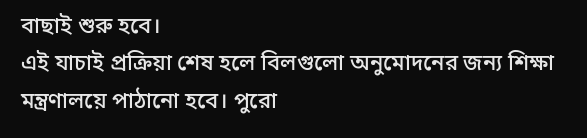বাছাই শুরু হবে।
এই যাচাই প্রক্রিয়া শেষ হলে বিলগুলো অনুমোদনের জন্য শিক্ষা মন্ত্রণালয়ে পাঠানো হবে। পুরো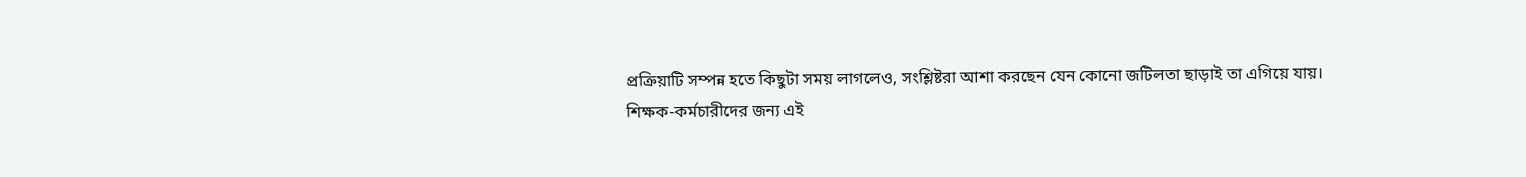প্রক্রিয়াটি সম্পন্ন হতে কিছুটা সময় লাগলেও, সংশ্লিষ্টরা আশা করছেন যেন কোনো জটিলতা ছাড়াই তা এগিয়ে যায়।
শিক্ষক-কর্মচারীদের জন্য এই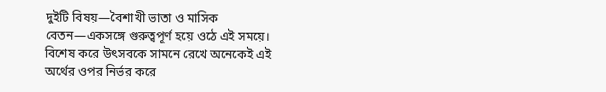দুইটি বিষয়—বৈশাখী ভাতা ও মাসিক বেতন—একসঙ্গে গুরুত্বপূর্ণ হয়ে ওঠে এই সময়ে। বিশেষ করে উৎসবকে সামনে রেখে অনেকেই এই অর্থের ওপর নির্ভর করে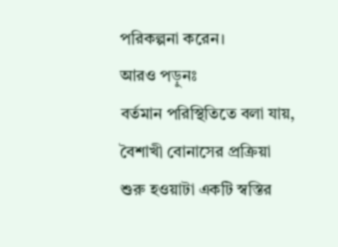পরিকল্পনা করেন।
আরও পড়ুনঃ
বর্তমান পরিস্থিতিতে বলা যায়, বৈশাখী বোনাসের প্রক্রিয়া শুরু হওয়াটা একটি স্বস্তির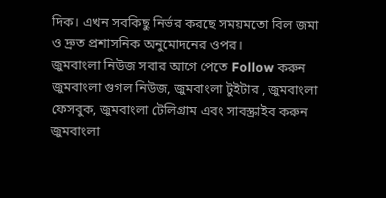দিক। এখন সবকিছু নির্ভর করছে সময়মতো বিল জমা ও দ্রুত প্রশাসনিক অনুমোদনের ওপর।
জুমবাংলা নিউজ সবার আগে পেতে Follow করুন জুমবাংলা গুগল নিউজ, জুমবাংলা টুইটার , জুমবাংলা ফেসবুক, জুমবাংলা টেলিগ্রাম এবং সাবস্ক্রাইব করুন জুমবাংলা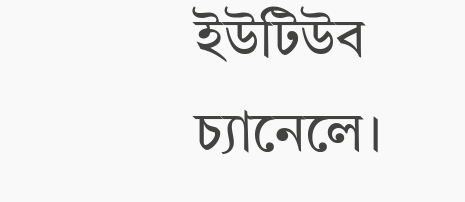ইউটিউব চ্যানেলে।